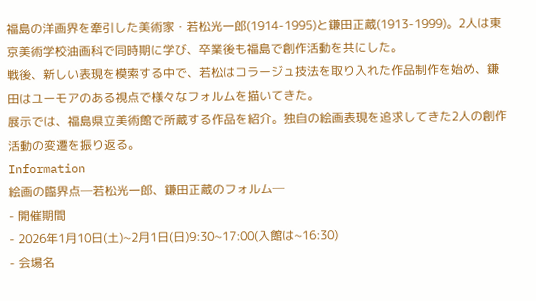福島の洋画界を牽引した美術家・若松光一郎(1914-1995)と鎌田正蔵(1913-1999)。2人は東京美術学校油画科で同時期に学び、卒業後も福島で創作活動を共にした。
戦後、新しい表現を模索する中で、若松はコラージュ技法を取り入れた作品制作を始め、鎌田はユーモアのある視点で様々なフォルムを描いてきた。
展示では、福島県立美術館で所蔵する作品を紹介。独自の絵画表現を追求してきた2人の創作活動の変遷を振り返る。
Information
絵画の臨界点─若松光一郎、鎌田正蔵のフォルム─
- 開催期間
- 2026年1月10日(土)~2月1日(日)9:30~17:00(入館は~16:30)
- 会場名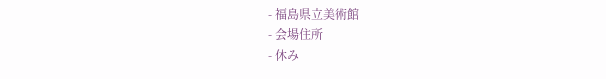- 福島県立美術館
- 会場住所
- 休み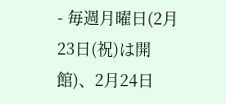- 毎週月曜日(2月23日(祝)は開館)、2月24日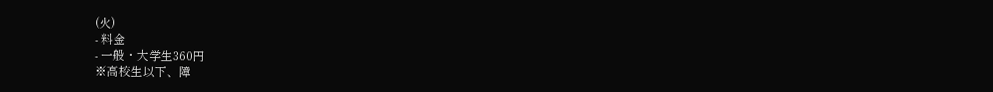(火)
- 料金
- 一般・大学生360円
※高校生以下、障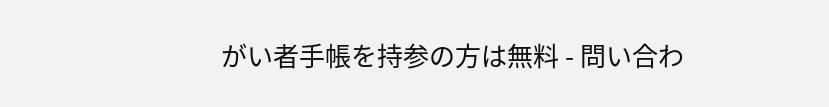がい者手帳を持参の方は無料 - 問い合わ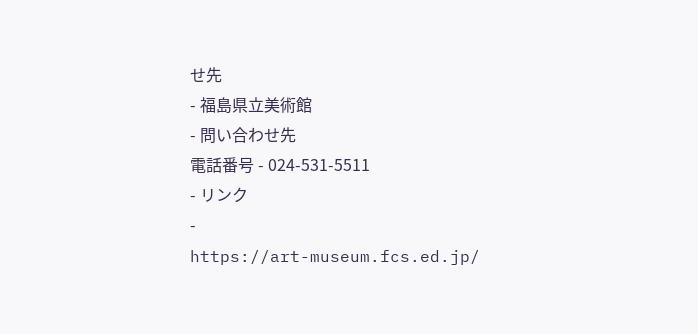せ先
- 福島県立美術館
- 問い合わせ先
電話番号 - 024-531-5511
- リンク
-
https://art-museum.fcs.ed.jp/